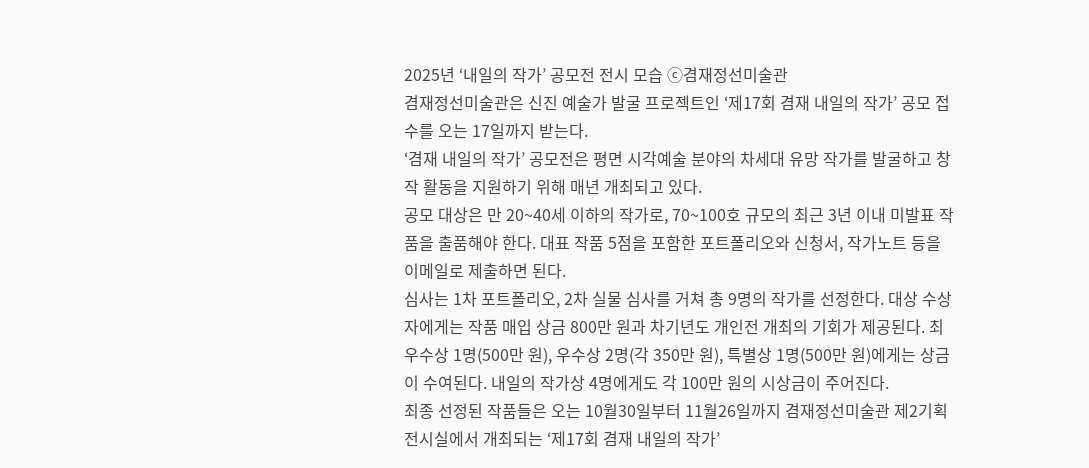2025년 ‘내일의 작가’ 공모전 전시 모습 ⓒ겸재정선미술관
겸재정선미술관은 신진 예술가 발굴 프로젝트인 ‘제17회 겸재 내일의 작가’ 공모 접수를 오는 17일까지 받는다.
‘겸재 내일의 작가’ 공모전은 평면 시각예술 분야의 차세대 유망 작가를 발굴하고 창작 활동을 지원하기 위해 매년 개최되고 있다.
공모 대상은 만 20~40세 이하의 작가로, 70~100호 규모의 최근 3년 이내 미발표 작품을 출품해야 한다. 대표 작품 5점을 포함한 포트폴리오와 신청서, 작가노트 등을 이메일로 제출하면 된다.
심사는 1차 포트폴리오, 2차 실물 심사를 거쳐 총 9명의 작가를 선정한다. 대상 수상자에게는 작품 매입 상금 800만 원과 차기년도 개인전 개최의 기회가 제공된다. 최우수상 1명(500만 원), 우수상 2명(각 350만 원), 특별상 1명(500만 원)에게는 상금이 수여된다. 내일의 작가상 4명에게도 각 100만 원의 시상금이 주어진다.
최종 선정된 작품들은 오는 10월30일부터 11월26일까지 겸재정선미술관 제2기획전시실에서 개최되는 ‘제17회 겸재 내일의 작가’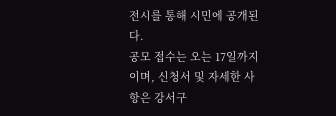전시를 통해 시민에 공개된다.
공모 접수는 오는 17일까지이며, 신청서 및 자세한 사항은 강서구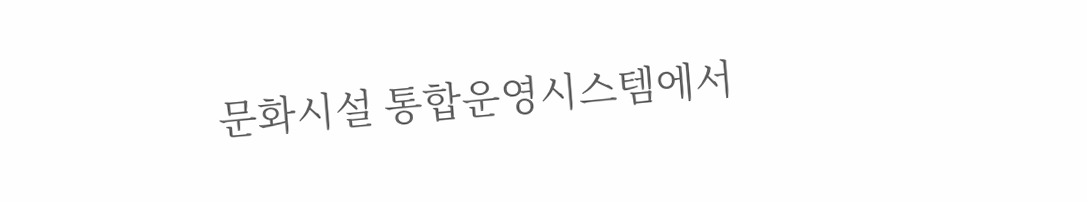문화시설 통합운영시스템에서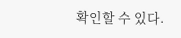확인할 수 있다.